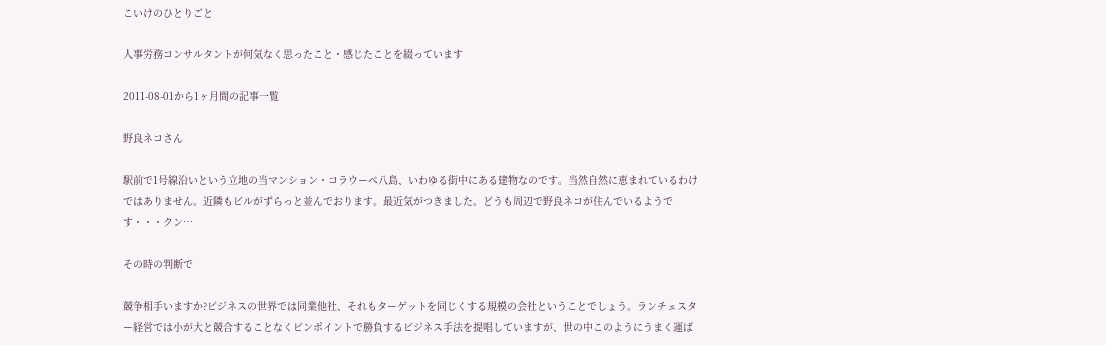こいけのひとりごと

人事労務コンサルタントが何気なく思ったこと・感じたことを綴っています

2011-08-01から1ヶ月間の記事一覧

野良ネコさん

駅前で1号線沿いという立地の当マンション・コラウーペ八島、いわゆる街中にある建物なのです。当然自然に恵まれているわけではありません。近隣もビルがずらっと並んでおります。最近気がつきました。どうも周辺で野良ネコが住んでいるようです・・・クン…

その時の判断で

競争相手いますか?ビジネスの世界では同業他社、それもターゲットを同じくする規模の会社ということでしょう。ランチェスター経営では小が大と競合することなくピンポイントで勝負するビジネス手法を提唱していますが、世の中このようにうまく運ば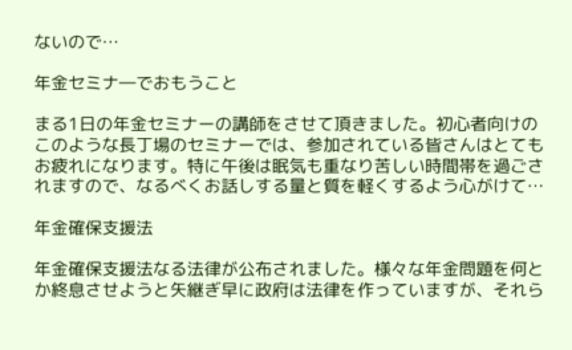ないので…

年金セミナ―でおもうこと

まる1日の年金セミナーの講師をさせて頂きました。初心者向けのこのような長丁場のセミナーでは、参加されている皆さんはとてもお疲れになります。特に午後は眠気も重なり苦しい時間帯を過ごされますので、なるべくお話しする量と質を軽くするよう心がけて…

年金確保支援法

年金確保支援法なる法律が公布されました。様々な年金問題を何とか終息させようと矢継ぎ早に政府は法律を作っていますが、それら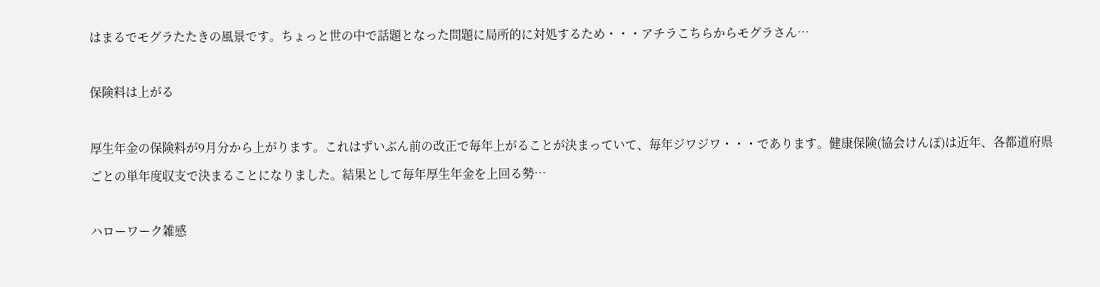はまるでモグラたたきの風景です。ちょっと世の中で話題となった問題に局所的に対処するため・・・アチラこちらからモグラさん…

保険料は上がる

厚生年金の保険料が9月分から上がります。これはずいぶん前の改正で毎年上がることが決まっていて、毎年ジワジワ・・・であります。健康保険(協会けんぽ)は近年、各都道府県ごとの単年度収支で決まることになりました。結果として毎年厚生年金を上回る勢…

ハローワーク雑感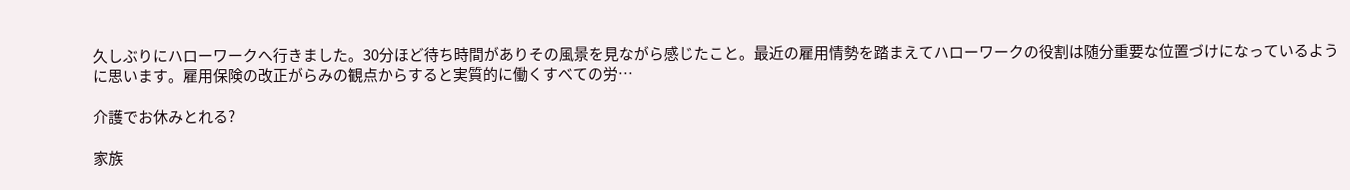久しぶりにハローワークへ行きました。30分ほど待ち時間がありその風景を見ながら感じたこと。最近の雇用情勢を踏まえてハローワークの役割は随分重要な位置づけになっているように思います。雇用保険の改正がらみの観点からすると実質的に働くすべての労…

介護でお休みとれる?

家族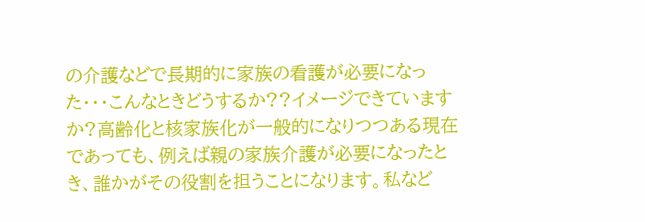の介護などで長期的に家族の看護が必要になった・・・こんなときどうするか??イメージできていますか?高齢化と核家族化が一般的になりつつある現在であっても、例えば親の家族介護が必要になったとき、誰かがその役割を担うことになります。私など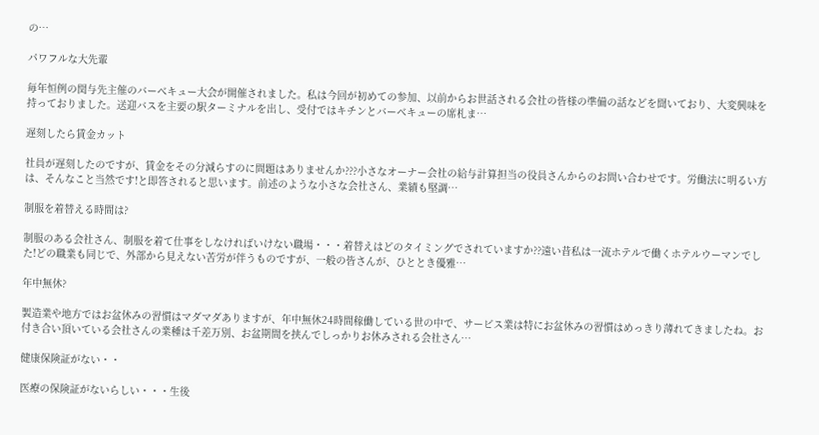の…

パワフルな大先輩

毎年恒例の関与先主催のバーべキュー大会が開催されました。私は今回が初めての参加、以前からお世話される会社の皆様の準備の話などを聞いており、大変興味を持っておりました。送迎バスを主要の駅ターミナルを出し、受付ではキチンとバーベキューの席札ま…

遅刻したら賃金カット

社員が遅刻したのですが、賃金をその分減らすのに問題はありませんか???小さなオーナー会社の給与計算担当の役員さんからのお問い合わせです。労働法に明るい方は、そんなこと当然です!と即答されると思います。前述のような小さな会社さん、業績も堅調…

制服を着替える時間は?

制服のある会社さん、制服を着て仕事をしなければいけない職場・・・着替えはどのタイミングでされていますか??遠い昔私は一流ホテルで働くホテルウーマンでした!どの職業も同じで、外部から見えない苦労が伴うものですが、一般の皆さんが、ひととき優雅…

年中無休?

製造業や地方ではお盆休みの習慣はマダマダありますが、年中無休24時間稼働している世の中で、サービス業は特にお盆休みの習慣はめっきり薄れてきましたね。お付き合い頂いている会社さんの業種は千差万別、お盆期間を挟んでしっかりお休みされる会社さん…

健康保険証がない・・

医療の保険証がないらしい・・・生後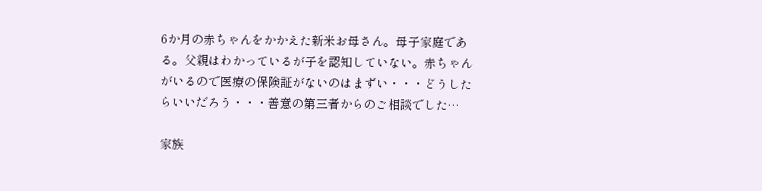6か月の赤ちゃんをかかえた新米お母さん。母子家庭である。父親はわかっているが子を認知していない。赤ちゃんがいるので医療の保険証がないのはまずい・・・どうしたらいいだろう・・・善意の第三者からのご相談でした…

家族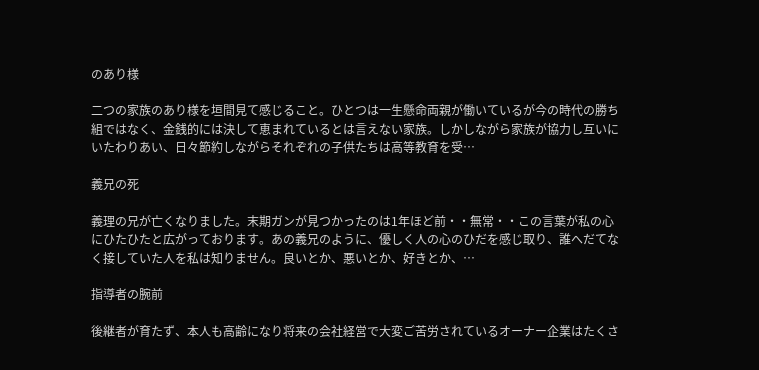のあり様

二つの家族のあり様を垣間見て感じること。ひとつは一生懸命両親が働いているが今の時代の勝ち組ではなく、金銭的には決して恵まれているとは言えない家族。しかしながら家族が協力し互いにいたわりあい、日々節約しながらそれぞれの子供たちは高等教育を受…

義兄の死

義理の兄が亡くなりました。末期ガンが見つかったのは1年ほど前・・無常・・この言葉が私の心にひたひたと広がっております。あの義兄のように、優しく人の心のひだを感じ取り、誰へだてなく接していた人を私は知りません。良いとか、悪いとか、好きとか、…

指導者の腕前

後継者が育たず、本人も高齢になり将来の会社経営で大変ご苦労されているオーナー企業はたくさ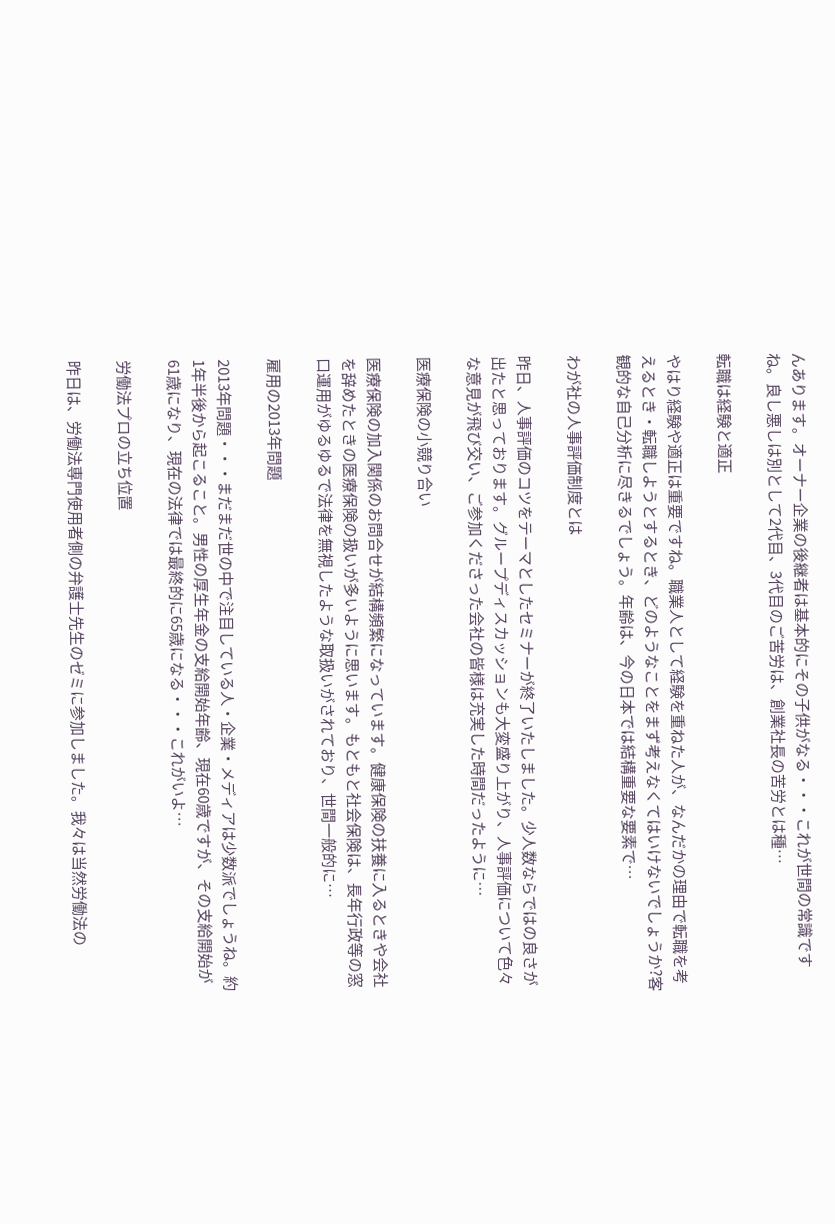んあります。オーナー企業の後継者は基本的にその子供がなる・・・これが世間の常識ですね。良し悪しは別として2代目、3代目のご苦労は、創業社長の苦労とは種…

転職は経験と適正

やはり経験や適正は重要ですね。職業人として経験を重ねた人が、なんだかの理由で転職を考えるとき・転職しようとするとき、どのようなことをまず考えなくてはいけないでしょうか?客観的な自己分析に尽きるでしょう。年齢は、今の日本では結構重要な要素で…

わが社の人事評価制度とは

昨日、人事評価のコツをテーマとしたセミナーが終了いたしました。少人数ならではの良さが出たと思っております。グループディスカッションも大変盛り上がり、人事評価について色々な意見が飛び交い、ご参加くださった会社の皆様は充実した時間だったように…

医療保険の小競り合い

医療保険の加入関係のお問合せが結構頻繁になっています。健康保険の扶養に入るときや会社を辞めたときの医療保険の扱いが多いように思います。もともと社会保険は、長年行政等の窓口運用がゆるゆるで法律を無視したような取扱いがされており、世間一般的に…

雇用の2013年問題

2013年問題・・・まだまだ世の中で注目している人・企業・メディアは少数派でしょうね。約1年半後から起こること。男性の厚生年金の支給開始年齢、現在60歳ですが、その支給開始が61歳になり、現在の法律では最終的に65歳になる・・・これがいよ…

労働法プロの立ち位置

昨日は、労働法専門使用者側の弁護士先生のゼミに参加しました。我々は当然労働法の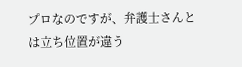プロなのですが、弁護士さんとは立ち位置が違う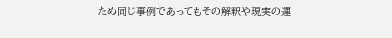ため同じ事例であってもその解釈や現実の運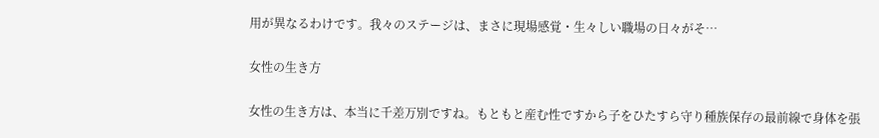用が異なるわけです。我々のステージは、まさに現場感覚・生々しい職場の日々がそ…

女性の生き方

女性の生き方は、本当に千差万別ですね。もともと産む性ですから子をひたすら守り種族保存の最前線で身体を張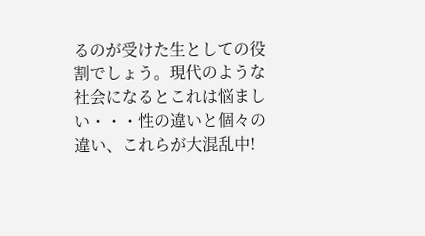るのが受けた生としての役割でしょう。現代のような社会になるとこれは悩ましい・・・性の違いと個々の違い、これらが大混乱中!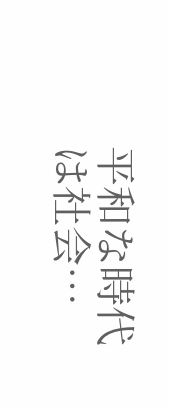平和な時代は社会…